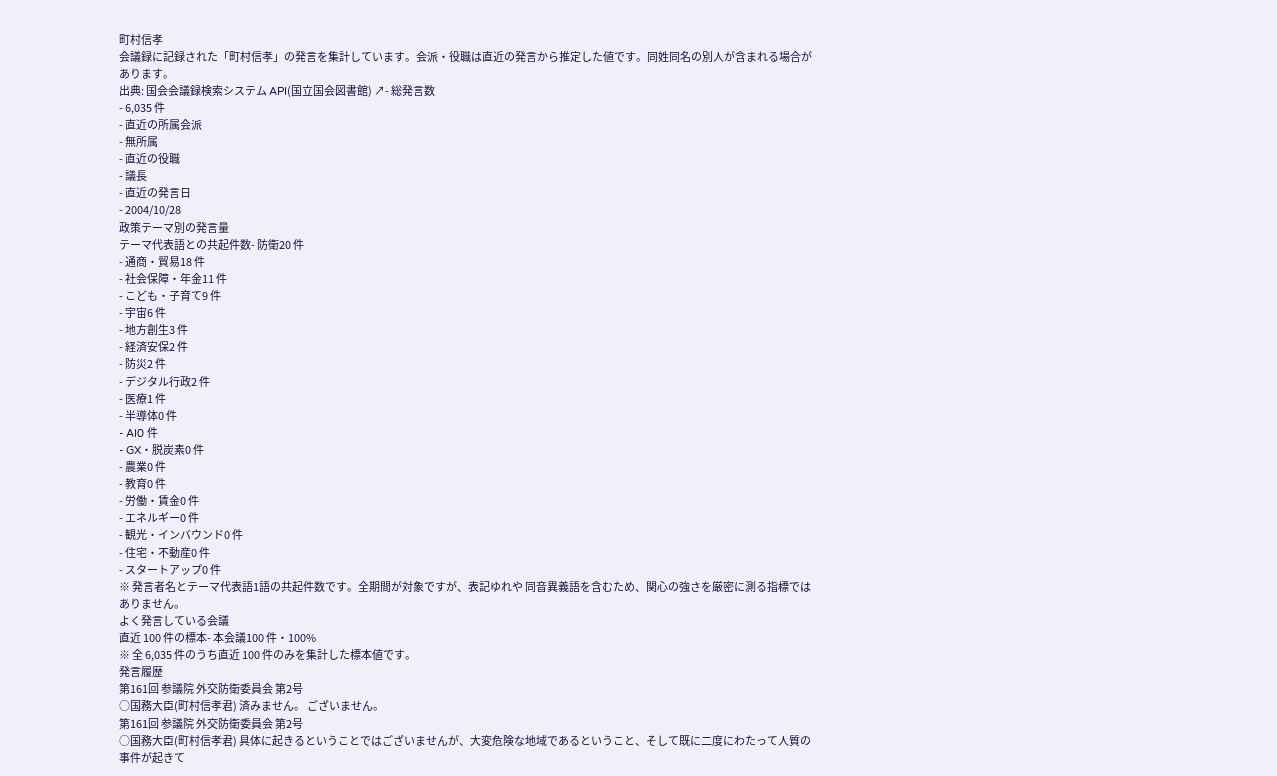町村信孝
会議録に記録された「町村信孝」の発言を集計しています。会派・役職は直近の発言から推定した値です。同姓同名の別人が含まれる場合があります。
出典: 国会会議録検索システム API(国立国会図書館) ↗- 総発言数
- 6,035 件
- 直近の所属会派
- 無所属
- 直近の役職
- 議長
- 直近の発言日
- 2004/10/28
政策テーマ別の発言量
テーマ代表語との共起件数- 防衛20 件
- 通商・貿易18 件
- 社会保障・年金11 件
- こども・子育て9 件
- 宇宙6 件
- 地方創生3 件
- 経済安保2 件
- 防災2 件
- デジタル行政2 件
- 医療1 件
- 半導体0 件
- AI0 件
- GX・脱炭素0 件
- 農業0 件
- 教育0 件
- 労働・賃金0 件
- エネルギー0 件
- 観光・インバウンド0 件
- 住宅・不動産0 件
- スタートアップ0 件
※ 発言者名とテーマ代表語1語の共起件数です。全期間が対象ですが、表記ゆれや 同音異義語を含むため、関心の強さを厳密に測る指標ではありません。
よく発言している会議
直近 100 件の標本- 本会議100 件・100%
※ 全 6,035 件のうち直近 100 件のみを集計した標本値です。
発言履歴
第161回 参議院 外交防衛委員会 第2号
○国務大臣(町村信孝君) 済みません。 ございません。
第161回 参議院 外交防衛委員会 第2号
○国務大臣(町村信孝君) 具体に起きるということではございませんが、大変危険な地域であるということ、そして既に二度にわたって人質の事件が起きて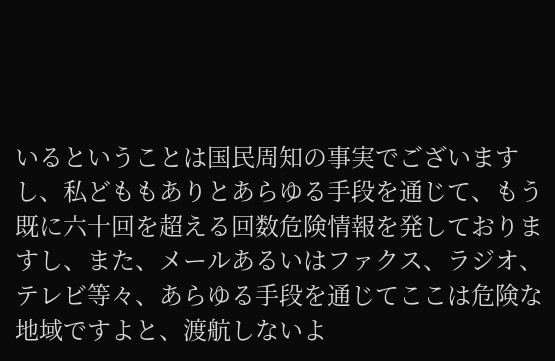いるということは国民周知の事実でございますし、私どももありとあらゆる手段を通じて、もう既に六十回を超える回数危険情報を発しておりますし、また、メールあるいはファクス、ラジオ、テレビ等々、あらゆる手段を通じてここは危険な地域ですよと、渡航しないよ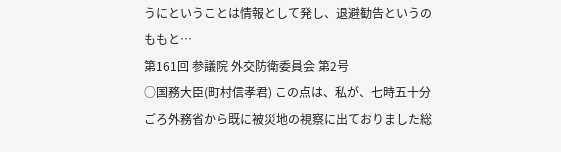うにということは情報として発し、退避勧告というのももと…
第161回 参議院 外交防衛委員会 第2号
○国務大臣(町村信孝君) この点は、私が、七時五十分ごろ外務省から既に被災地の視察に出ておりました総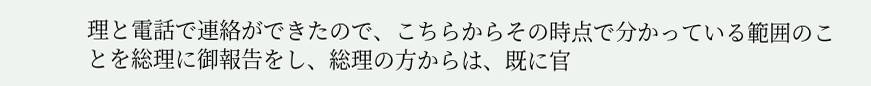理と電話で連絡ができたので、こちらからその時点で分かっている範囲のことを総理に御報告をし、総理の方からは、既に官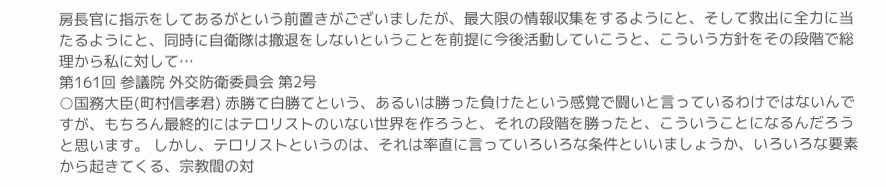房長官に指示をしてあるがという前置きがございましたが、最大限の情報収集をするようにと、そして救出に全力に当たるようにと、同時に自衛隊は撤退をしないということを前提に今後活動していこうと、こういう方針をその段階で総理から私に対して…
第161回 参議院 外交防衛委員会 第2号
○国務大臣(町村信孝君) 赤勝て白勝てという、あるいは勝った負けたという感覚で闘いと言っているわけではないんですが、もちろん最終的にはテロリストのいない世界を作ろうと、それの段階を勝ったと、こういうことになるんだろうと思います。 しかし、テロリストというのは、それは率直に言っていろいろな条件といいましょうか、いろいろな要素から起きてくる、宗教間の対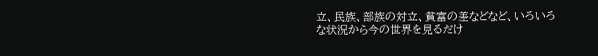立、民族、部族の対立、貧富の差などなど、いろいろな状況から今の世界を見るだけ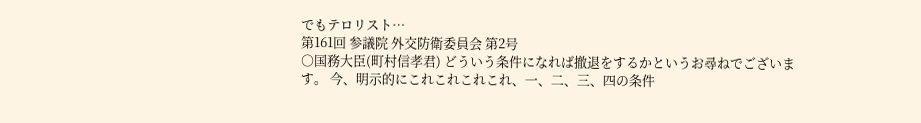でもテロリスト…
第161回 参議院 外交防衛委員会 第2号
○国務大臣(町村信孝君) どういう条件になれば撤退をするかというお尋ねでございます。 今、明示的にこれこれこれこれ、一、二、三、四の条件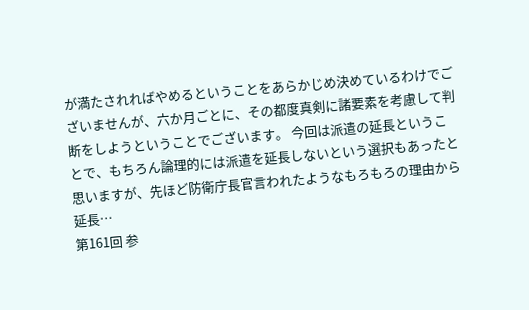が満たされればやめるということをあらかじめ決めているわけでございませんが、六か月ごとに、その都度真剣に諸要素を考慮して判断をしようということでございます。 今回は派遣の延長ということで、もちろん論理的には派遣を延長しないという選択もあったと思いますが、先ほど防衛庁長官言われたようなもろもろの理由から延長…
第161回 参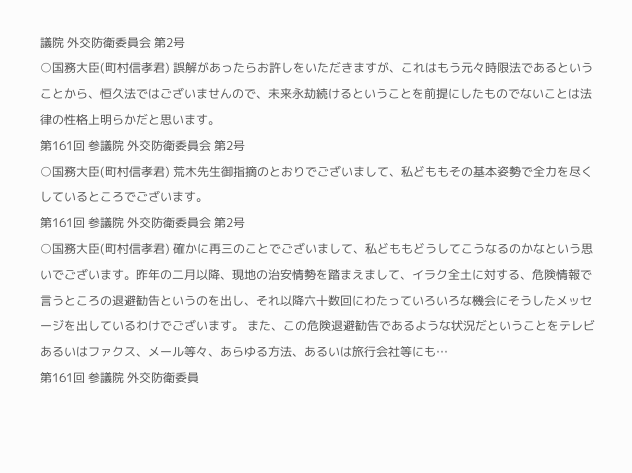議院 外交防衛委員会 第2号
○国務大臣(町村信孝君) 誤解があったらお許しをいただきますが、これはもう元々時限法であるということから、恒久法ではございませんので、未来永劫続けるということを前提にしたものでないことは法律の性格上明らかだと思います。
第161回 参議院 外交防衛委員会 第2号
○国務大臣(町村信孝君) 荒木先生御指摘のとおりでございまして、私どももその基本姿勢で全力を尽くしているところでございます。
第161回 参議院 外交防衛委員会 第2号
○国務大臣(町村信孝君) 確かに再三のことでございまして、私どももどうしてこうなるのかなという思いでございます。昨年の二月以降、現地の治安情勢を踏まえまして、イラク全土に対する、危険情報で言うところの退避勧告というのを出し、それ以降六十数回にわたっていろいろな機会にそうしたメッセージを出しているわけでございます。 また、この危険退避勧告であるような状況だということをテレビあるいはファクス、メール等々、あらゆる方法、あるいは旅行会社等にも…
第161回 参議院 外交防衛委員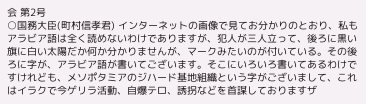会 第2号
○国務大臣(町村信孝君) インターネットの画像で見てお分かりのとおり、私もアラビア語は全く読めないわけでありますが、犯人が三人立って、後ろに黒い旗に白い太陽だか何か分かりませんが、マークみたいのが付いている。その後ろに字が、アラビア語が書いてございます。そこにいろいろ書いてあるわけですけれども、メソポタミアのジハード基地組織という字がございまして、これはイラクで今ゲリラ活動、自爆テロ、誘拐などを首謀しておりますザ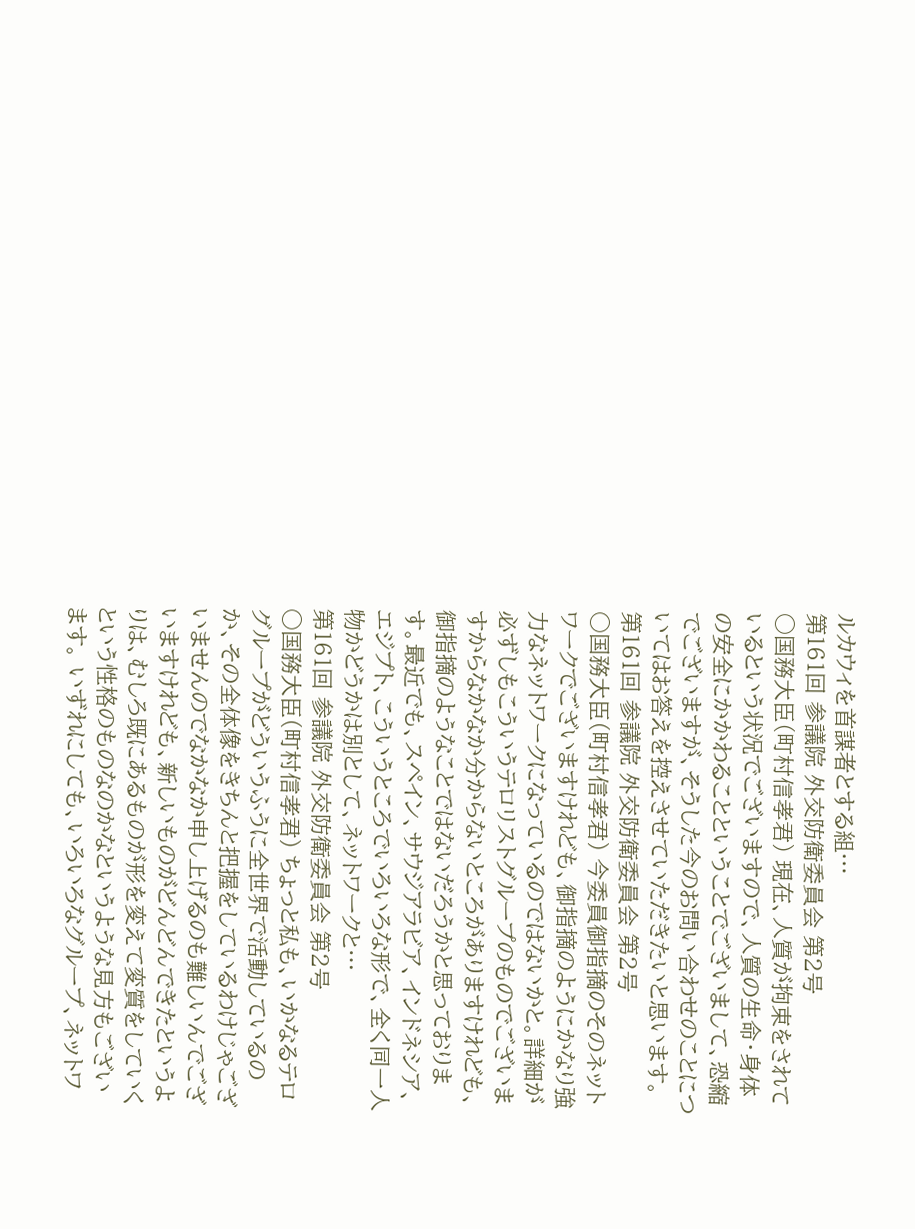ルカウィを首謀者とする組…
第161回 参議院 外交防衛委員会 第2号
○国務大臣(町村信孝君) 現在、人質が拘束をされているという状況でございますので、人質の生命・身体の安全にかかわることということでございまして、恐縮でございますが、そうした今のお問い合わせのことについてはお答えを控えさせていただきたいと思います。
第161回 参議院 外交防衛委員会 第2号
○国務大臣(町村信孝君) 今委員御指摘のそのネットワークでございますけれども、御指摘のようにかなり強力なネットワークになっているのではないかと。詳細が必ずしもこういうテロリストグループのものでございますからなかなか分からないところがありますけれども、御指摘のようなことではないだろうかと思っております。最近でも、スペイン、サウジアラビア、インドネシア、エジプト、こういうところでいろいろな形で、全く同一人物かどうかは別として、ネットワークと…
第161回 参議院 外交防衛委員会 第2号
○国務大臣(町村信孝君) ちょっと私も、いかなるテログループがどういうふうに全世界で活動しているのか、その全体像をきちんと把握をしているわけじゃございませんのでなかなか申し上げるのも難しいんでございますけれども、新しいものがどんどんできたというよりは、むしろ既にあるものが形を変えて変質をしていくという性格のものなのかなというような見方もございます。 いずれにしても、いろいろなグループ、ネットワ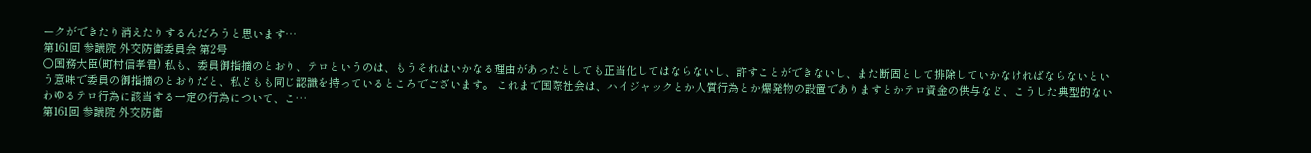ークができたり消えたりするんだろうと思います…
第161回 参議院 外交防衛委員会 第2号
○国務大臣(町村信孝君) 私も、委員御指摘のとおり、テロというのは、もうそれはいかなる理由があったとしても正当化してはならないし、許すことができないし、また断固として排除していかなければならないという意味で委員の御指摘のとおりだと、私どもも同じ認識を持っているところでございます。 これまで国際社会は、ハイジャックとか人質行為とか爆発物の設置でありますとかテロ資金の供与など、こうした典型的ないわゆるテロ行為に該当する一定の行為について、こ…
第161回 参議院 外交防衛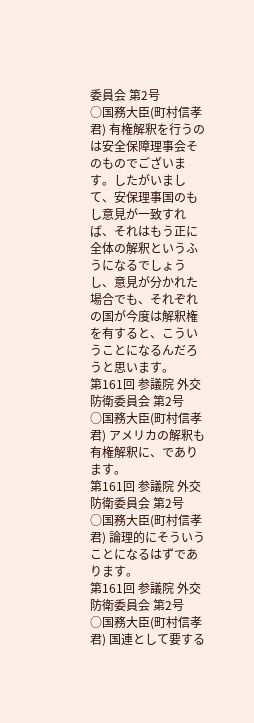委員会 第2号
○国務大臣(町村信孝君) 有権解釈を行うのは安全保障理事会そのものでございます。したがいまして、安保理事国のもし意見が一致すれば、それはもう正に全体の解釈というふうになるでしょうし、意見が分かれた場合でも、それぞれの国が今度は解釈権を有すると、こういうことになるんだろうと思います。
第161回 参議院 外交防衛委員会 第2号
○国務大臣(町村信孝君) アメリカの解釈も有権解釈に、であります。
第161回 参議院 外交防衛委員会 第2号
○国務大臣(町村信孝君) 論理的にそういうことになるはずであります。
第161回 参議院 外交防衛委員会 第2号
○国務大臣(町村信孝君) 国連として要する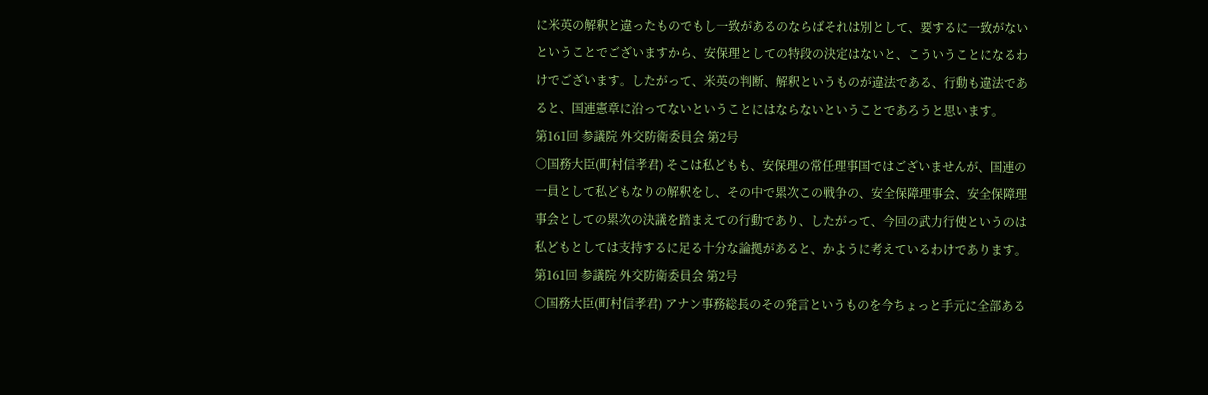に米英の解釈と違ったものでもし一致があるのならばそれは別として、要するに一致がないということでございますから、安保理としての特段の決定はないと、こういうことになるわけでございます。したがって、米英の判断、解釈というものが違法である、行動も違法であると、国連憲章に沿ってないということにはならないということであろうと思います。
第161回 参議院 外交防衛委員会 第2号
○国務大臣(町村信孝君) そこは私どもも、安保理の常任理事国ではございませんが、国連の一員として私どもなりの解釈をし、その中で累次この戦争の、安全保障理事会、安全保障理事会としての累次の決議を踏まえての行動であり、したがって、今回の武力行使というのは私どもとしては支持するに足る十分な論拠があると、かように考えているわけであります。
第161回 参議院 外交防衛委員会 第2号
○国務大臣(町村信孝君) アナン事務総長のその発言というものを今ちょっと手元に全部ある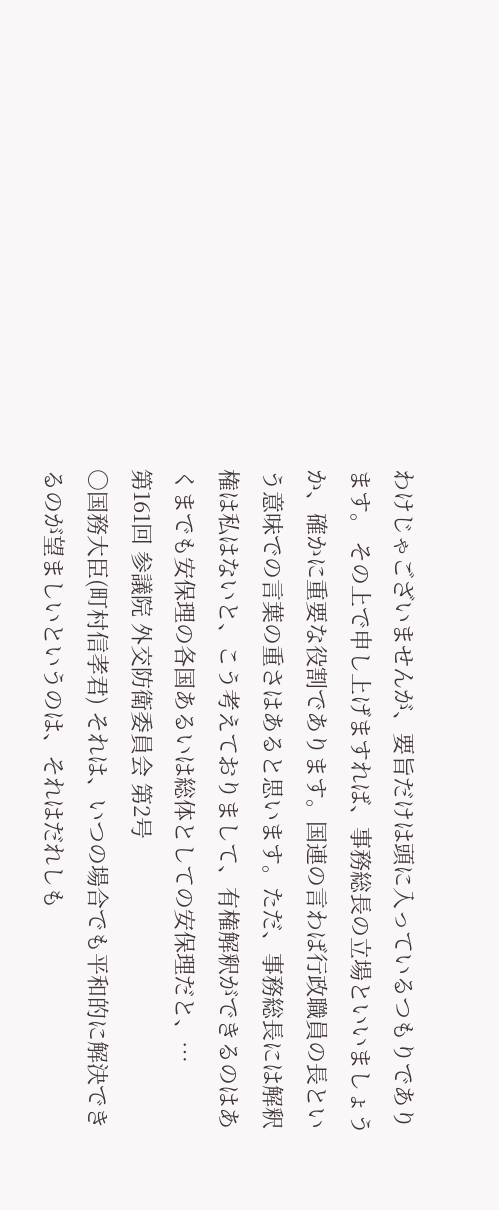わけじゃございませんが、要旨だけは頭に入っているつもりであります。 その上で申し上げますれば、事務総長の立場といいましょうか、確かに重要な役割であります。国連の言わば行政職員の長という意味での言葉の重さはあると思います。ただ、事務総長には解釈権は私はないと、こう考えておりまして、有権解釈ができるのはあくまでも安保理の各国あるいは総体としての安保理だと、…
第161回 参議院 外交防衛委員会 第2号
○国務大臣(町村信孝君) それは、いつの場合でも平和的に解決できるのが望ましいというのは、それはだれしも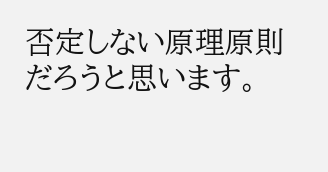否定しない原理原則だろうと思います。